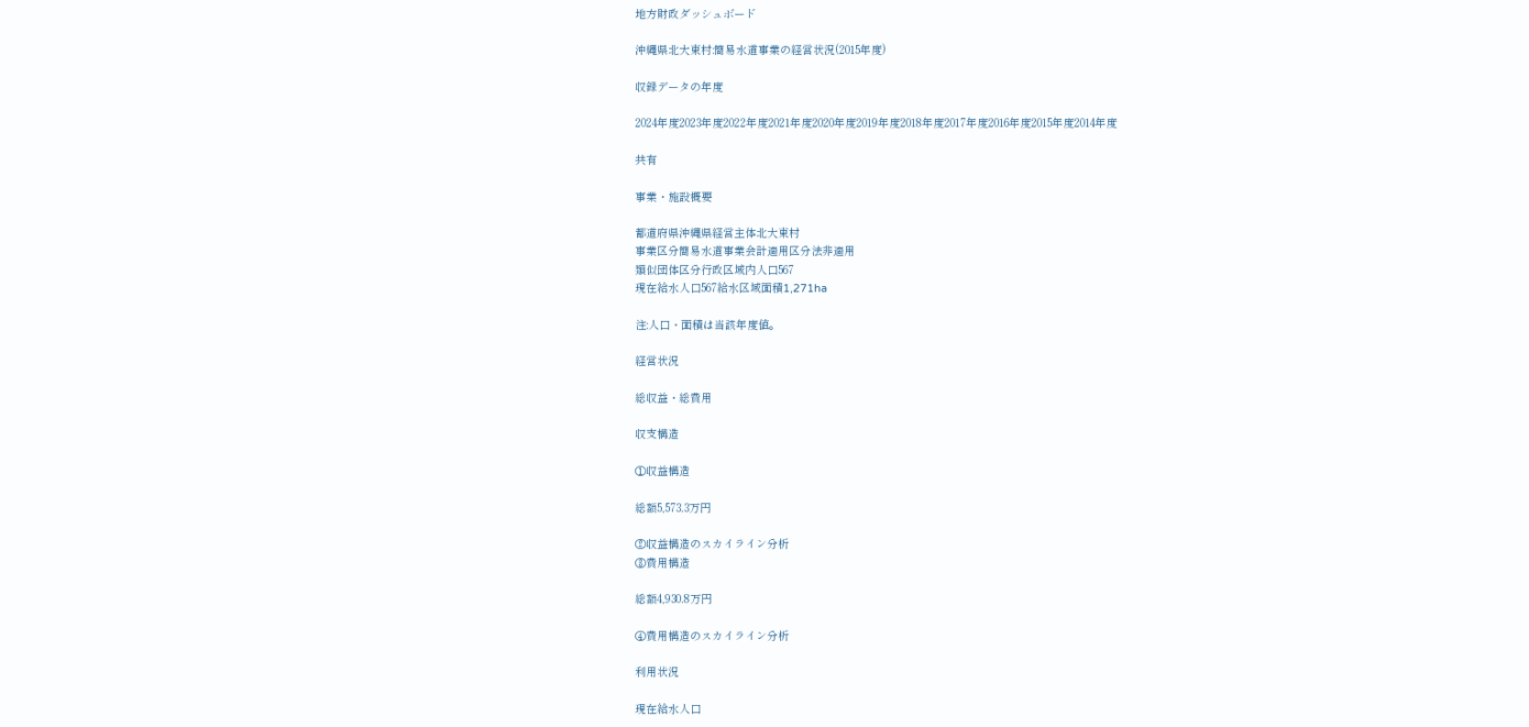地方財政ダッシュボード

沖縄県北大東村:簡易水道事業の経営状況(2015年度)

収録データの年度

2024年度2023年度2022年度2021年度2020年度2019年度2018年度2017年度2016年度2015年度2014年度

共有

事業・施設概要

都道府県沖縄県経営主体北大東村
事業区分簡易水道事業会計適用区分法非適用
類似団体区分行政区域内人口567
現在給水人口567給水区域面積1,271ha

注:人口・面積は当該年度値。

経営状況

総収益・総費用

収支構造

①収益構造

総額5,573.3万円

②収益構造のスカイライン分析
③費用構造

総額4,930.8万円

④費用構造のスカイライン分析

利用状況

現在給水人口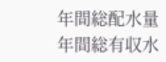年間総配水量
年間総有収水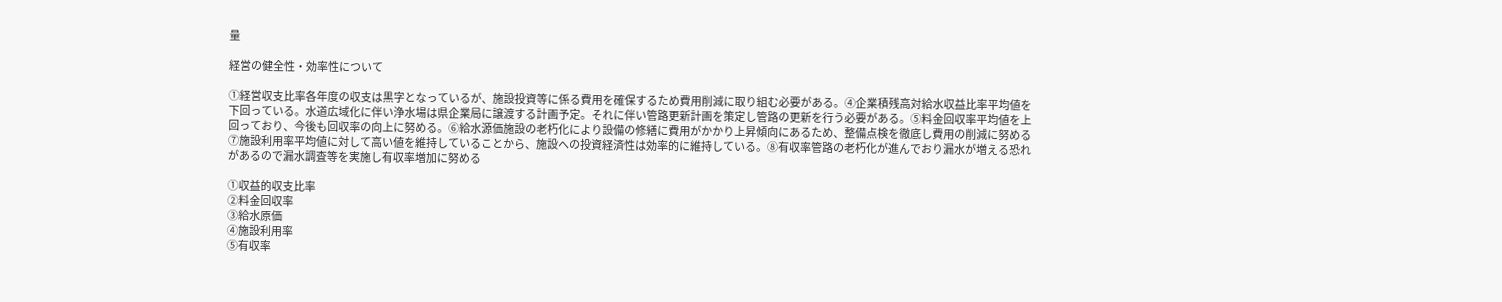量

経営の健全性・効率性について

①経営収支比率各年度の収支は黒字となっているが、施設投資等に係る費用を確保するため費用削減に取り組む必要がある。④企業積残高対給水収益比率平均値を下回っている。水道広域化に伴い浄水場は県企業局に譲渡する計画予定。それに伴い管路更新計画を策定し管路の更新を行う必要がある。⑤料金回収率平均値を上回っており、今後も回収率の向上に努める。⑥給水源価施設の老朽化により設備の修繕に費用がかかり上昇傾向にあるため、整備点検を徹底し費用の削減に努める⑦施設利用率平均値に対して高い値を維持していることから、施設への投資経済性は効率的に維持している。⑧有収率管路の老朽化が進んでおり漏水が増える恐れがあるので漏水調査等を実施し有収率増加に努める

①収益的収支比率
②料金回収率
③給水原価
④施設利用率
⑤有収率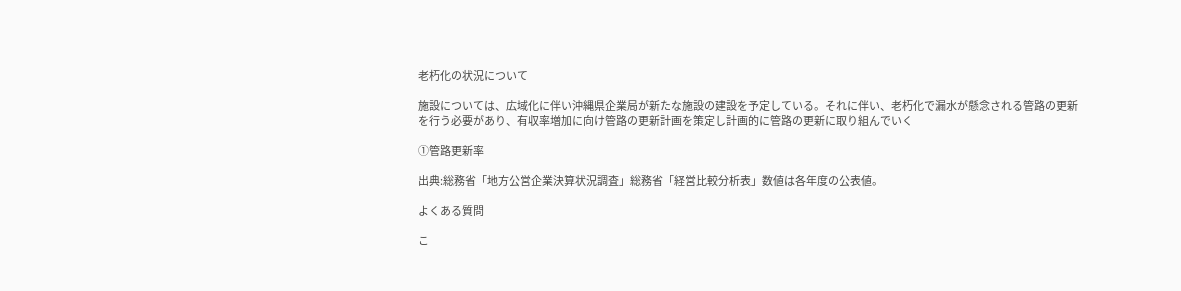老朽化の状況について

施設については、広域化に伴い沖縄県企業局が新たな施設の建設を予定している。それに伴い、老朽化で漏水が懸念される管路の更新を行う必要があり、有収率増加に向け管路の更新計画を策定し計画的に管路の更新に取り組んでいく

①管路更新率

出典:総務省「地方公営企業決算状況調査」総務省「経営比較分析表」数値は各年度の公表値。

よくある質問

こ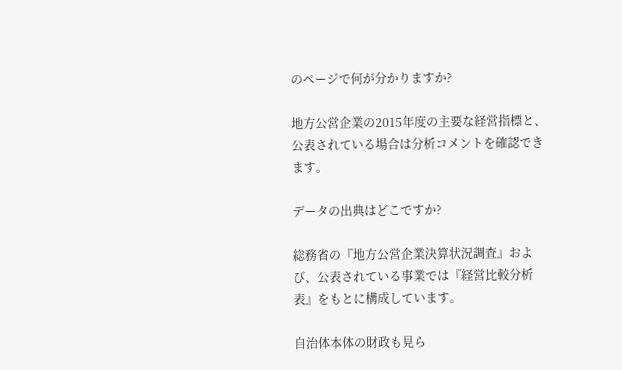のページで何が分かりますか?

地方公営企業の2015年度の主要な経営指標と、公表されている場合は分析コメントを確認できます。

データの出典はどこですか?

総務省の『地方公営企業決算状況調査』および、公表されている事業では『経営比較分析表』をもとに構成しています。

自治体本体の財政も見ら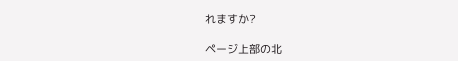れますか?

ページ上部の北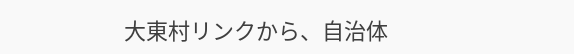大東村リンクから、自治体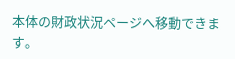本体の財政状況ページへ移動できます。